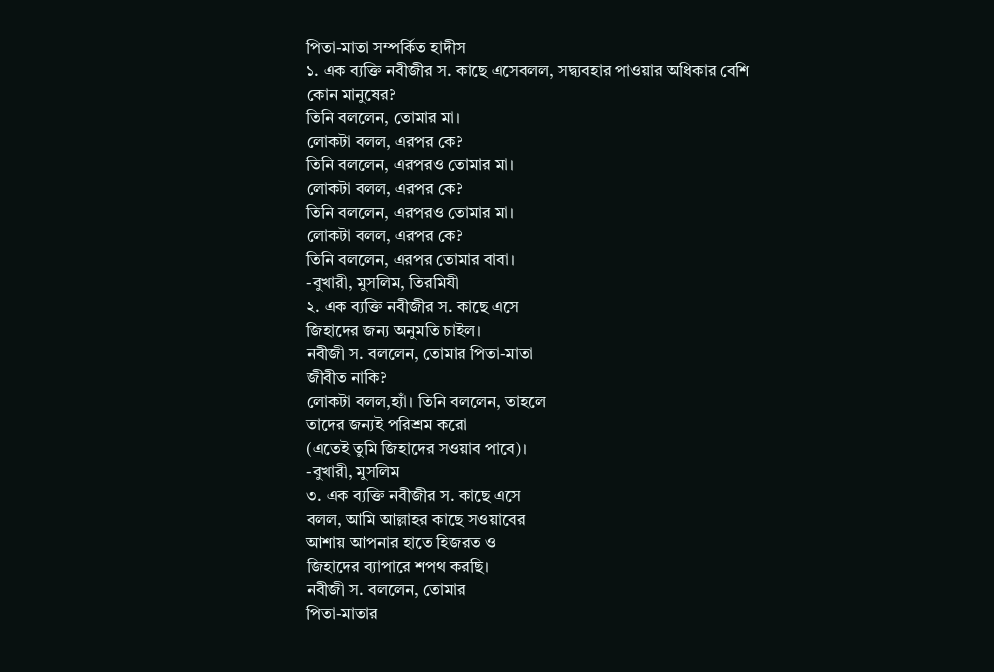পিতা-মাতা সম্পর্কিত হাদীস
১. এক ব্যক্তি নবীজীর স. কাছে এসেবলল, সদ্ব্যবহার পাওয়ার অধিকার বেশি
কোন মানুষের?
তিনি বললেন, তোমার মা।
লোকটা বলল, এরপর কে?
তিনি বললেন, এরপরও তোমার মা।
লোকটা বলল, এরপর কে?
তিনি বললেন, এরপরও তোমার মা।
লোকটা বলল, এরপর কে?
তিনি বললেন, এরপর তোমার বাবা।
-বুখারী, মুসলিম, তিরমিযী
২. এক ব্যক্তি নবীজীর স. কাছে এসে
জিহাদের জন্য অনুমতি চাইল।
নবীজী স. বললেন, তোমার পিতা-মাতা
জীবীত নাকি?
লোকটা বলল,হ্যাঁ। তিনি বললেন, তাহলে
তাদের জন্যই পরিশ্রম করো
(এতেই তুমি জিহাদের সওয়াব পাবে)।
-বুখারী, মুসলিম
৩. এক ব্যক্তি নবীজীর স. কাছে এসে
বলল, আমি আল্লাহর কাছে সওয়াবের
আশায় আপনার হাতে হিজরত ও
জিহাদের ব্যাপারে শপথ করছি।
নবীজী স. বললেন, তোমার
পিতা-মাতার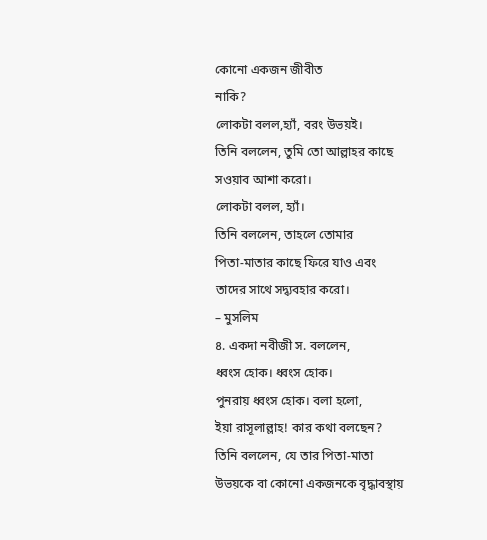কোনো একজন জীবীত
নাকি?
লোকটা বলল,হ্যাঁ, বরং উভয়ই।
তিনি বললেন, তুমি তো আল্লাহর কাছে
সওয়াব আশা করো।
লোকটা বলল, হ্যাঁ।
তিনি বললেন, তাহলে তোমার
পিতা-মাতার কাছে ফিরে যাও এবং
তাদের সাথে সদ্ব্যবহার করো।
– মুসলিম
৪. একদা নবীজী স. বললেন,
ধ্বংস হোক। ধ্বংস হোক।
পুনরায় ধ্বংস হোক। বলা হলো,
ইয়া রাসূলাল্লাহ! কার কথা বলছেন?
তিনি বললেন, যে তার পিতা-মাতা
উভয়কে বা কোনো একজনকে বৃদ্ধাবস্থায়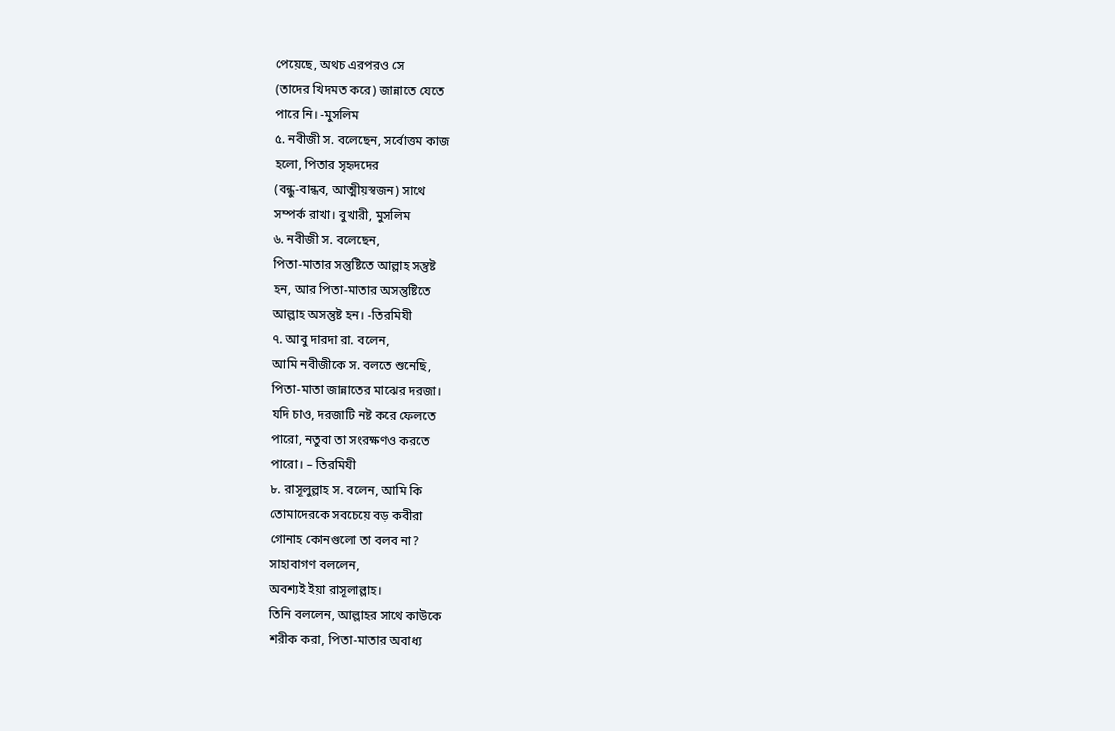পেয়েছে, অথচ এরপরও সে
(তাদের খিদমত করে) জান্নাতে যেতে
পারে নি। -মুসলিম
৫. নবীজী স. বলেছেন, সর্বোত্তম কাজ
হলো, পিতার সৃহৃদদের
(বন্ধু-বান্ধব, আত্মীয়স্বজন) সাথে
সম্পর্ক রাখা। বুখারী, মুসলিম
৬. নবীজী স. বলেছেন,
পিতা-মাতার সন্তুষ্টিতে আল্লাহ সন্তুষ্ট
হন, আর পিতা-মাতার অসন্তুষ্টিতে
আল্লাহ অসন্তুষ্ট হন। -তিরমিযী
৭. আবু দারদা রা. বলেন,
আমি নবীজীকে স. বলতে শুনেছি,
পিতা-মাতা জান্নাতের মাঝের দরজা।
যদি চাও, দরজাটি নষ্ট করে ফেলতে
পারো, নতুবা তা সংরক্ষণও করতে
পারো। – তিরমিযী
৮. রাসূলুল্লাহ স. বলেন, আমি কি
তোমাদেরকে সবচেয়ে বড় কবীরা
গোনাহ কোনগুলো তা বলব না?
সাহাবাগণ বললেন,
অবশ্যই ইয়া রাসূলাল্লাহ।
তিনি বললেন, আল্লাহর সাথে কাউকে
শরীক করা, পিতা-মাতার অবাধ্য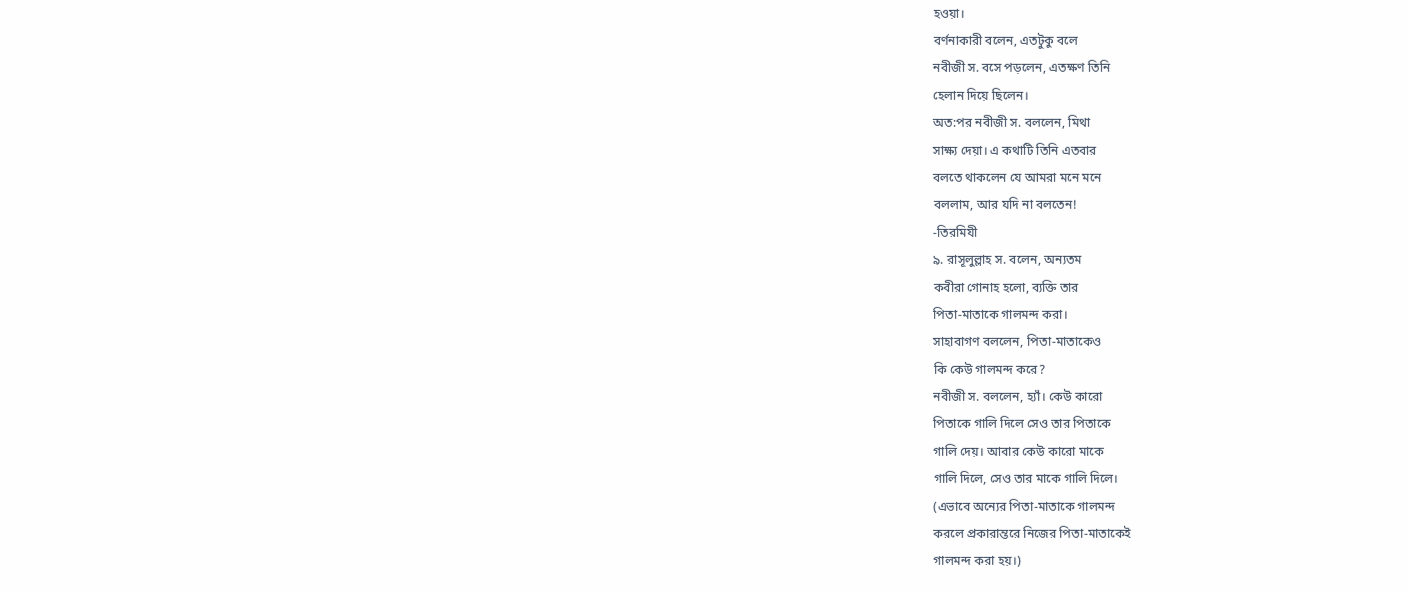হওয়া।
বর্ণনাকারী বলেন, এতটুকু বলে
নবীজী স. বসে পড়লেন, এতক্ষণ তিনি
হেলান দিয়ে ছিলেন।
অত:পর নবীজী স. বললেন, মিথা
সাক্ষ্য দেয়া। এ কথাটি তিনি এতবার
বলতে থাকলেন যে আমরা মনে মনে
বললাম, আর যদি না বলতেন!
-তিরমিযী
৯. রাসূলুল্লাহ স. বলেন, অন্যতম
কবীরা গোনাহ হলো, ব্যক্তি তার
পিতা-মাতাকে গালমন্দ করা।
সাহাবাগণ বললেন, পিতা-মাতাকেও
কি কেউ গালমন্দ করে?
নবীজী স. বললেন, হ্যাঁ। কেউ কারো
পিতাকে গালি দিলে সেও তার পিতাকে
গালি দেয়। আবার কেউ কারো মাকে
গালি দিলে, সেও তার মাকে গালি দিলে।
(এভাবে অন্যের পিতা-মাতাকে গালমন্দ
করলে প্রকারান্তরে নিজের পিতা-মাতাকেই
গালমন্দ করা হয়।)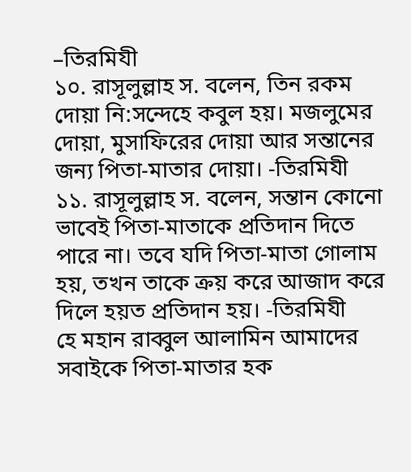–তিরমিযী
১০. রাসূলুল্লাহ স. বলেন, তিন রকম
দোয়া নি:সন্দেহে কবুল হয়। মজলুমের
দোয়া, মুসাফিরের দোয়া আর সন্তানের
জন্য পিতা-মাতার দোয়া। -তিরমিযী
১১. রাসূলুল্লাহ স. বলেন, সন্তান কোনো
ভাবেই পিতা-মাতাকে প্রতিদান দিতে
পারে না। তবে যদি পিতা-মাতা গোলাম
হয়, তখন তাকে ক্রয় করে আজাদ করে
দিলে হয়ত প্রতিদান হয়। -তিরমিযী
হে মহান রাব্বুল আলামিন আমাদের
সবাইকে পিতা-মাতার হক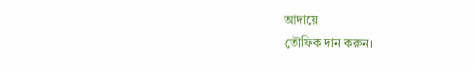আদায়ে
তৌফিক দান করুন।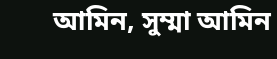আমিন, সুম্মা আমিন